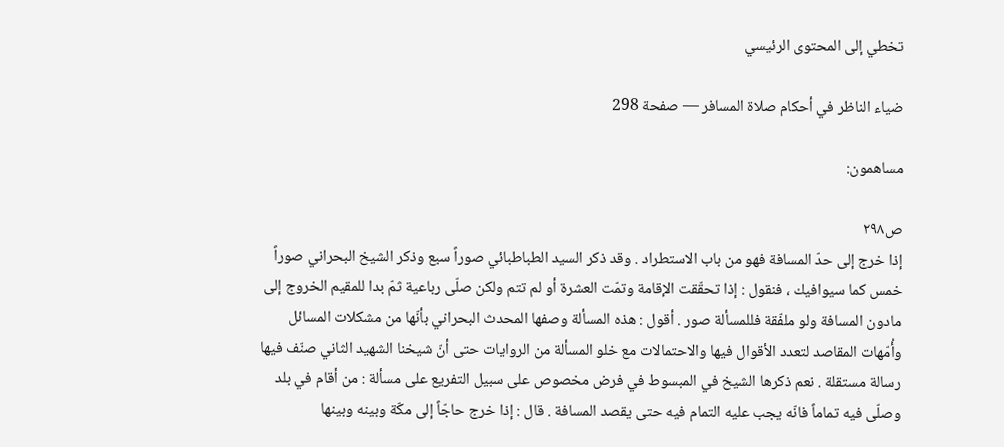تخطي إلى المحتوى الرئيسي

ضياء الناظر في أحكام صلاة المسافر — صفحة 298

مساهمون:

ص٢٩٨
إذا خرج إلى حدّ المسافة فهو من باب الاستطراد . وقد ذكر السيد الطباطبائي صوراً سبع وذكر الشيخ البحراني صوراً خمس كما سيوافيك ، فنقول : إذا تحقّقت الإقامة وتمّت العشرة أو لم تتم ولكن صلّى رباعية ثمّ بدا للمقيم الخروج إلى مادون المسافة ولو ملفّقة فللمسألة صور . أقول : هذه المسألة وصفها المحدث البحراني بأنّها من مشكلات المسائل وأُمّهات المقاصد لتعدد الأقوال فيها والاحتمالات مع خلو المسألة من الروايات حتى أنّ شيخنا الشهيد الثاني صنّف فيها رسالة مستقلة . نعم ذكرها الشيخ في المبسوط في فرض مخصوص على سبيل التفريع على مسألة : من أقام في بلد وصلّى فيه تماماً فانّه يجب عليه التمام فيه حتى يقصد المسافة . قال : إذا خرج حاجّاً إلى مكّة وبينه وبينها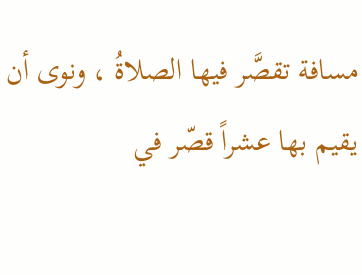مسافة تقصَّر فيها الصلاةُ ، ونوى أن يقيم بها عشراً قصّر في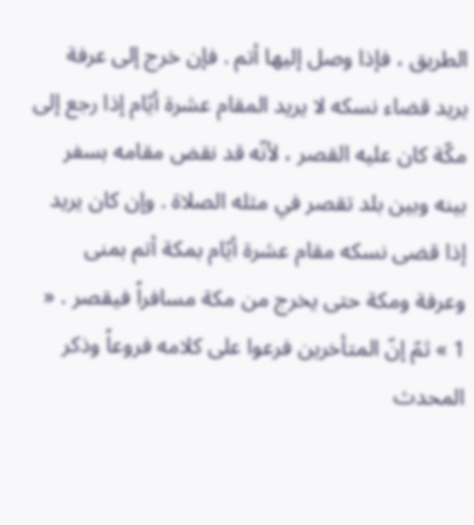الطريق ، فإذا وصل إليها أتم . فإن خرج إلى عرفة يريد قضاء نسكه لا يريد المقام عشرة أيّام إذا رجع إلى مكّة كان عليه القصر ، لأنّه قد نقض مقامه بسفر بينه وبين بلد تقصر في مثله الصلاة . وإن كان يريد إذا قضى نسكه مقام عشرة أيّام بمكة أتم بمنى وعرفة ومكة حتى يخرج من مكة مسافراً فيقصر . « 1 » ثمّ إنّ المتأخرين فرعوا على كلامه فروعاً وذكر المحدث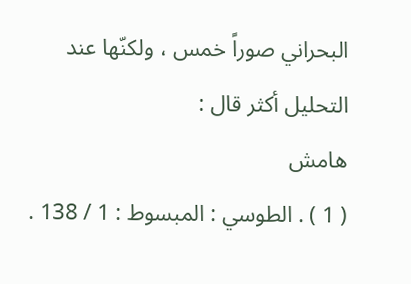البحراني صوراً خمس ، ولكنّها عند التحليل أكثر قال :
هامش
( 1 ) . الطوسي : المبسوط : 1 / 138 .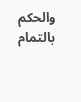والحكم بالتمام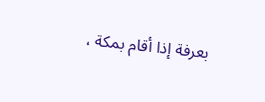بعرفة إذا أقام بمكة ،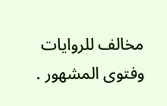مخالف للروايات وفتوى المشهور .